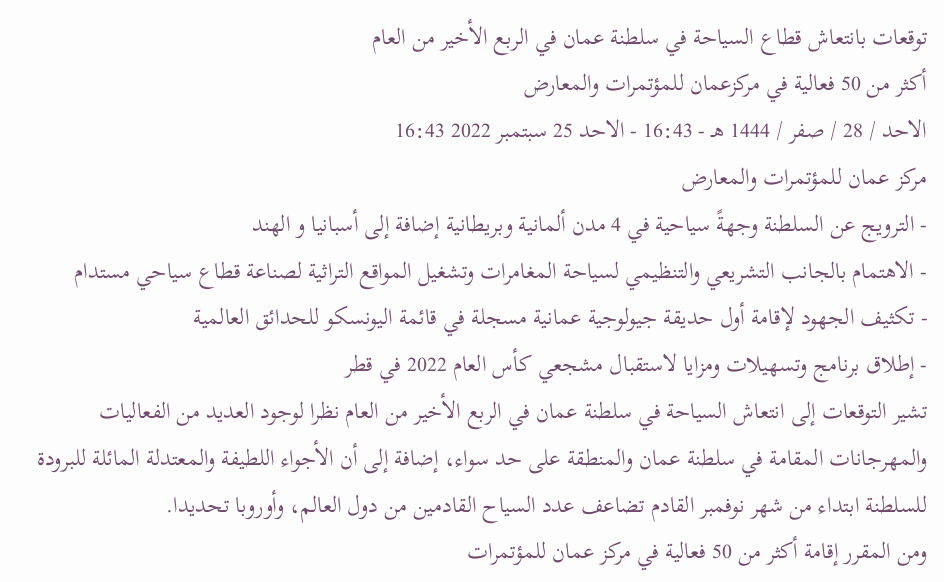توقعات بانتعاش قطاع السياحة في سلطنة عمان في الربع الأخير من العام
أكثر من 50 فعالية في مركزعمان للمؤتمرات والمعارض
الاحد / 28 / صفر / 1444 هـ - 16:43 - الاحد 25 سبتمبر 2022 16:43
مركز عمان للمؤتمرات والمعارض
- الترويج عن السلطنة وجهةً سياحية في 4 مدن ألمانية وبريطانية إضافة إلى أسبانيا و الهند
- الاهتمام بالجانب التشريعي والتنظيمي لسياحة المغامرات وتشغيل المواقع التراثية لصناعة قطاع سياحي مستدام
- تكثيف الجهود لإقامة أول حديقة جيولوجية عمانية مسجلة في قائمة اليونسكو للحدائق العالمية
- إطلاق برنامج وتسهيلات ومزايا لاستقبال مشجعي كأس العام 2022 في قطر
تشير التوقعات إلى انتعاش السياحة في سلطنة عمان في الربع الأخير من العام نظرا لوجود العديد من الفعاليات والمهرجانات المقامة في سلطنة عمان والمنطقة على حد سواء، إضافة إلى أن الأجواء اللطيفة والمعتدلة المائلة للبرودة للسلطنة ابتداء من شهر نوفمبر القادم تضاعف عدد السياح القادمين من دول العالم، وأوروبا تحديدا.
ومن المقرر إقامة أكثر من 50 فعالية في مركز عمان للمؤتمرات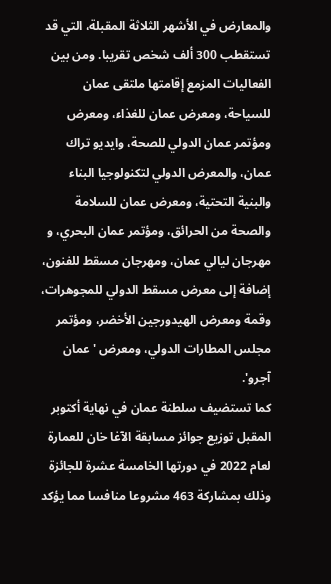والمعارض في الأشهر الثلاثة المقبلة، التي قد تستقطب 300 ألف شخص تقريبا. ومن بين الفعاليات المزمع إقامتها ملتقى عمان للسياحة، ومعرض عمان للغذاء، ومعرض ومؤتمر عمان الدولي للصحة، وايديو تراك عمان، والمعرض الدولي لتكنولوجيا البناء والبنية التحتية، ومعرض عمان للسلامة والصحة من الحرائق، ومؤتمر عمان البحري، و مهرجان ليالي عمان، ومهرجان مسقط للفنون، إضافة إلى معرض مسقط الدولي للمجوهرات، وقمة ومعرض الهيدورجين الأخضر، ومؤتمر مجلس المطارات الدولي، ومعرض ' عمان آجرو'.
كما تستضيف سلطنة عمان في نهاية أكتوبر المقبل توزيع جوائز مسابقة الآغا خان للعمارة لعام 2022 في دورتها الخامسة عشرة للجائزة وذلك بمشاركة 463 مشروعا منافسا مما يؤكد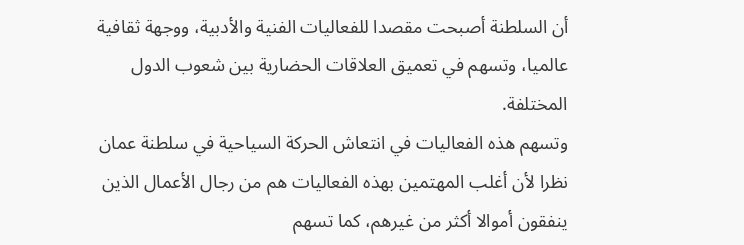أن السلطنة أصبحت مقصدا للفعاليات الفنية والأدبية، ووجهة ثقافية عالميا، وتسهم في تعميق العلاقات الحضارية بين شعوب الدول المختلفة.
وتسهم هذه الفعاليات في انتعاش الحركة السياحية في سلطنة عمان نظرا لأن أغلب المهتمين بهذه الفعاليات هم من رجال الأعمال الذين ينفقون أموالا أكثر من غيرهم، كما تسهم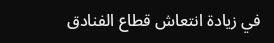في زيادة انتعاش قطاع الفنادق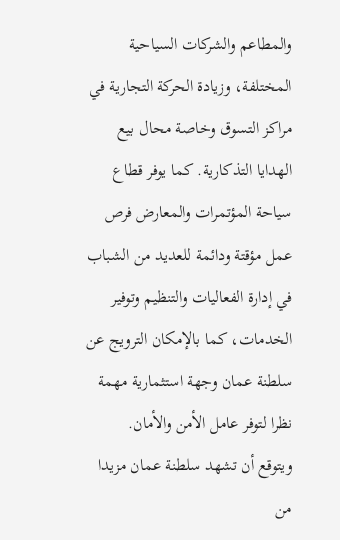والمطاعم والشركات السياحية المختلفة، وزيادة الحركة التجارية في مراكز التسوق وخاصة محال بيع الهدايا التذكارية. كما يوفر قطاع سياحة المؤتمرات والمعارض فرص عمل مؤقتة ودائمة للعديد من الشباب في إدارة الفعاليات والتنظيم وتوفير الخدمات، كما بالإمكان الترويج عن سلطنة عمان وجهة استثمارية مهمة نظرا لتوفر عامل الأمن والأمان.
ويتوقع أن تشهد سلطنة عمان مزيدا من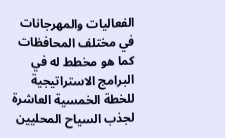الفعاليات والمهرجانات في مختلف المحافظات كما هو مخطط له في البرامج الاستراتيجية للخطة الخمسية العاشرة لجذب السياح المحليين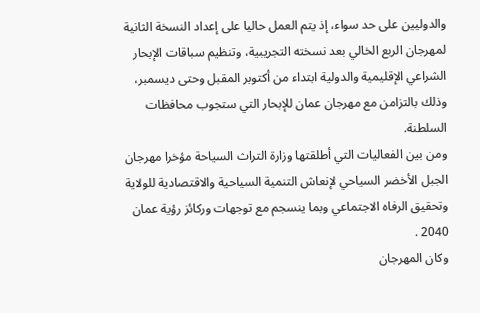والدوليين على حد سواء، إذ يتم العمل حاليا على إعداد النسخة الثانية لمهرجان الربع الخالي بعد نسخته التجريبية، وتنظيم سباقات الإبحار الشراعي الإقليمية والدولية ابتداء من أكتوبر المقبل وحتى ديسمبر، وذلك بالتزامن مع مهرجان عمان للإبحار التي ستجوب محافظات السلطنة.
ومن بين الفعاليات التي أطلقتها وزارة التراث السياحة مؤخرا مهرجان الجبل الأخضر السياحي لإنعاش التنمية السياحية والاقتصادية للولاية وتحقيق الرفاه الاجتماعي وبما ينسجم مع توجهات وركائز رؤية عمان 2040 .
وكان المهرجان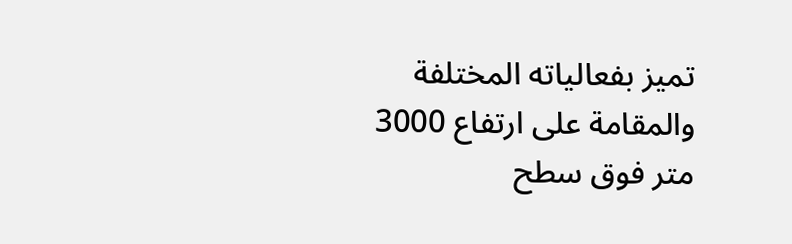تميز بفعالياته المختلفة والمقامة على ارتفاع 3000 متر فوق سطح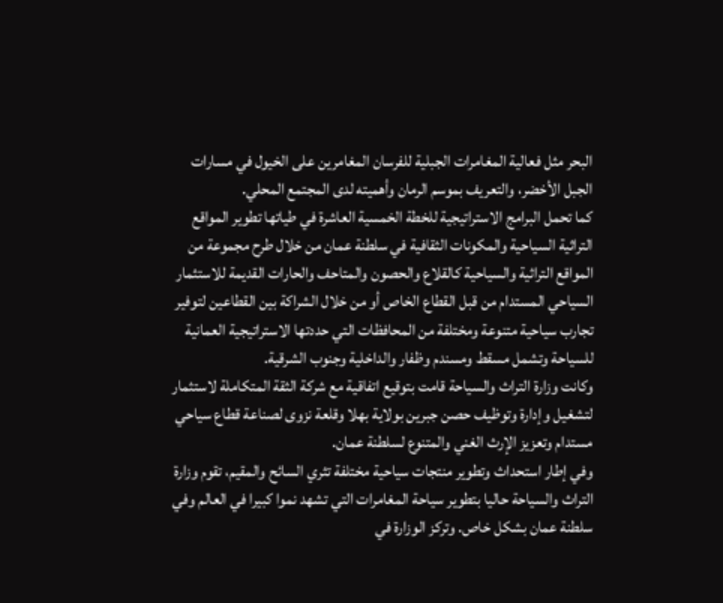البحر مثل فعالية المغامرات الجبلية للفرسان المغامرين على الخيول في مسارات الجبل الأخضر، والتعريف بموسم الرمان وأهميته لدى المجتمع المحلي.
كما تحمل البرامج الاستراتيجية للخطة الخمسية العاشرة في طياتها تطوير المواقع التراثية السياحية والمكونات الثقافية في سلطنة عمان من خلال طرح مجموعة من المواقع التراثية والسياحية كالقلاع والحصون والمتاحف والحارات القديمة للاستثمار السياحي المستدام من قبل القطاع الخاص أو من خلال الشراكة بين القطاعين لتوفير تجارب سياحية متنوعة ومختلفة من المحافظات التي حددتها الاستراتيجية العمانية للسياحة وتشمل مسقط ومسندم وظفار والداخلية وجنوب الشرقية.
وكانت وزارة التراث والسياحة قامت بتوقيع اتفاقية مع شركة الثقة المتكاملة لاستثمار لتشغيل وإدارة وتوظيف حصن جبرين بولاية بهلا وقلعة نزوى لصناعة قطاع سياحي مستدام وتعزيز الإرث الغني والمتنوع لسلطنة عمان.
وفي إطار استحداث وتطوير منتجات سياحية مختلفة تثري السائح والمقيم، تقوم وزارة التراث والسياحة حاليا بتطوير سياحة المغامرات التي تشهد نموا كبيرا في العالم وفي سلطنة عمان بشكل خاص. وتركز الوزارة في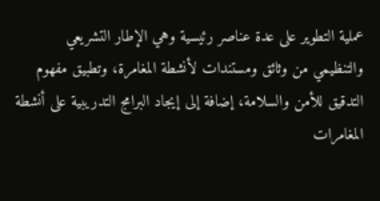عملية التطوير على عدة عناصر رئيسية وهي الإطار التشريعي والتنظيمي من وثائق ومستندات لأنشطة المغامرة، وتطبيق مفهوم التدقيق للأمن والسلامة، إضافة إلى إيجاد البرامج التدريبية على أنشطة المغامرات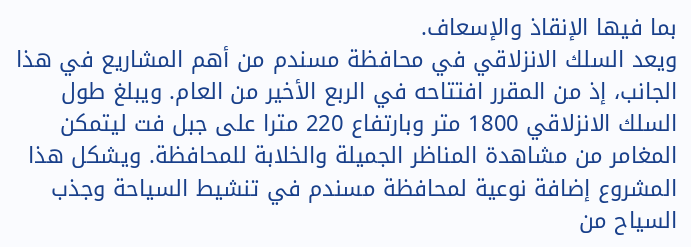بما فيها الإنقاذ والإسعاف.
ويعد السلك الانزلاقي في محافظة مسندم من أهم المشاريع في هذا الجانب، إذ من المقرر افتتاحه في الربع الأخير من العام. ويبلغ طول السلك الانزلاقي 1800 متر وبارتفاع 220 مترا على جبل فت ليتمكن المغامر من مشاهدة المناظر الجميلة والخلابة للمحافظة. ويشكل هذا المشروع إضافة نوعية لمحافظة مسندم في تنشيط السياحة وجذب السياح من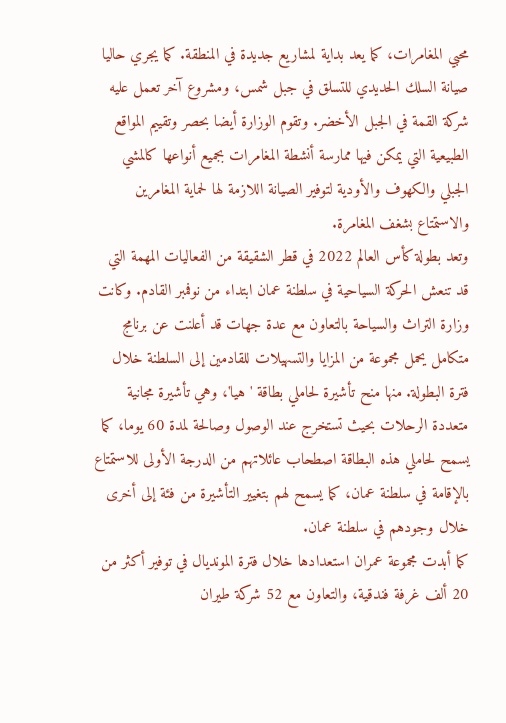محبي المغامرات، كما يعد بداية لمشاريع جديدة في المنطقة. كما يجري حاليا صيانة السلك الحديدي للتسلق في جبل شمس، ومشروع آخر تعمل عليه شركة القمة في الجبل الأخضر. وتقوم الوزارة أيضا بحصر وتقييم المواقع الطبيعية التي يمكن فيها ممارسة أنشطة المغامرات بجميع أنواعها كالمشي الجبلي والكهوف والأودية لتوفير الصيانة اللازمة لها لحماية المغامرين والاستمتاع بشغف المغامرة.
وتعد بطولة كأس العالم 2022 في قطر الشقيقة من الفعاليات المهمة التي قد تنعش الحركة السياحية في سلطنة عمان ابتداء من نوفمبر القادم. وكانت وزارة التراث والسياحة بالتعاون مع عدة جهات قد أعلنت عن برنامج متكامل يحمل مجموعة من المزايا والتسهيلات للقادمين إلى السلطنة خلال فترة البطولة. منها منح تأشيرة لحاملي بطاقة 'هيا'، وهي تأشيرة مجانية متعددة الرحلات بحيث تستخرج عند الوصول وصالحة لمدة 60 يوما، كما يسمح لحاملي هذه البطاقة اصطحاب عائلاتهم من الدرجة الأولى للاستمتاع بالإقامة في سلطنة عمان، كما يسمح لهم بتغيير التأشيرة من فئة إلى أخرى خلال وجودهم في سلطنة عمان.
كما أبدت مجموعة عمران استعدادها خلال فترة المونديال في توفير أكثر من 20 ألف غرفة فندقية، والتعاون مع 52 شركة طيران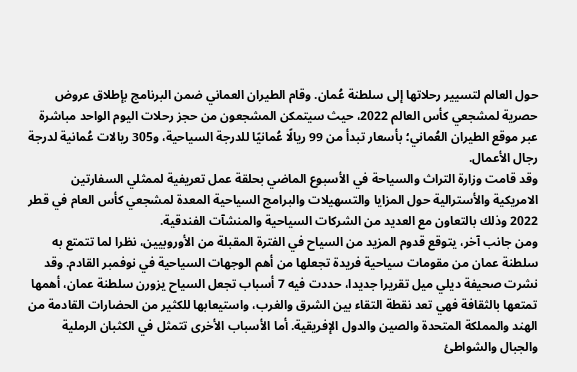حول العالم لتسيير رحلاتها إلى سلطنة عُمان. وقام الطيران العماني ضمن البرنامج بإطلاق عروض حصرية لمشجعي كأس العالم 2022، حيث سيتمكن المشجعون من حجز رحلات اليوم الواحد مباشرة عبر موقع الطيران العُماني؛ بأسعار تبدأ من 99 ريالًا عُمانيًا للدرجة السياحية، و305 ريالات عُمانية لدرجة رجال الأعمال.
وقد قامت وزارة التراث والسياحة في الأسبوع الماضي بحلقة عمل تعريفية لممثلي السفارتين الامريكية والأسترالية حول المزايا والتسهيلات والبرامج السياحية المعدة لمشجعي كأس العام في قطر 2022 وذلك بالتعاون مع العديد من الشركات السياحية والمنشآت الفندقية.
ومن جانب آخر، يتوقع قدوم المزيد من السياح في الفترة المقبلة من الأوروبيين، نظرا لما تتمتع به سلطنة عمان من مقومات سياحية فريدة تجعلها من أهم الوجهات السياحية في نوفمبر القادم. وقد نشرت صحيفة ديلي ميل تقريرا جديدا، حددت فيه 7 أسباب تجعل السياح يزورن سلطنة عمان، أهمها تمتعها بالثقافة فهي تعد نقطة التقاء بين الشرق والغرب، واستيعابها للكثير من الحضارات القادمة من الهند والمملكة المتحدة والصين والدول الإفريقية. أما الأسباب الأخرى تتمثل في الكثبان الرملية والجبال والشواطئ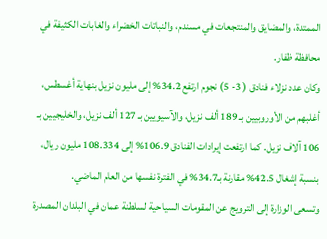الممتدة، والمضايق والمنتجعات في مسندم، والنباتات الخضراء والغابات الكثيفة في محافظة ظفار.
وكان عدد نزلاء فنادق ( 3- 5) نجوم ارتفع 34.2% إلى مليون نزيل بنهاية أغسطس، أغلبهم من الأوروبيين بـ 189 ألف نزيل، والآسيويين بـ 127 ألف نزيل، والخليجيين بـ 106 آلاف نزيل. كما ارتفعت إيرادات الفنادق 106.9% إلى 108.334 مليون ريال، بنسبة إشغال 42.5% مقارنة بـ34.7% في الفترة نفسها من العام الماضي.
وتسعى الوزارة إلى الترويج عن المقومات السياحية لسلطنة عمان في البلدان المصدرة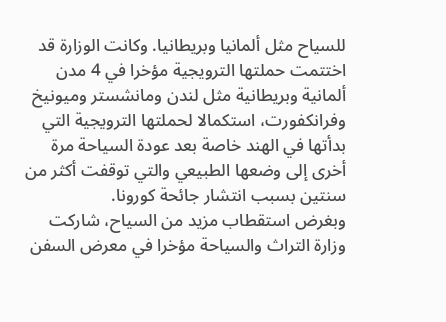للسياح مثل ألمانيا وبريطانيا. وكانت الوزارة قد اختتمت حملتها الترويجية مؤخرا في 4 مدن ألمانية وبريطانية مثل لندن ومانشستر وميونيخ وفرانكفورت، استكمالا لحملتها الترويجية التي بدأتها في الهند خاصة بعد عودة السياحة مرة أخرى إلى وضعها الطبيعي والتي توقفت أكثر من سنتين بسبب انتشار جائحة كورونا.
وبغرض استقطاب مزيد من السياح، شاركت وزارة التراث والسياحة مؤخرا في معرض السفن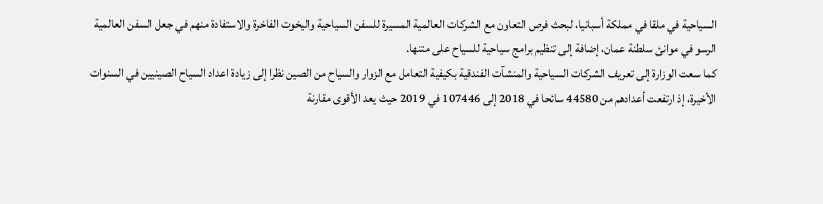السياحية في ملقا في مملكة أسبانيا، لبحث فرص التعاون مع الشركات العالمية المسيرة للسفن السياحية واليخوت الفاخرة والاستفادة منهم في جعل السفن العالمية الرسو في موانئ سلطنة عمان، إضافة إلى تنظيم برامج سياحية للسياح على متنها.
كما سعت الوزارة إلى تعريف الشركات السياحية والمنشآت الفندقية بكيفية التعامل مع الزوار والسياح من الصين نظرا إلى زيادة اعداد السياح الصينيين في السنوات الأخيرة، إذ ارتفعت أعدادهم من 44580 سائحا في 2018 إلى 107446 في 2019 حيث يعد الأقوى مقارنة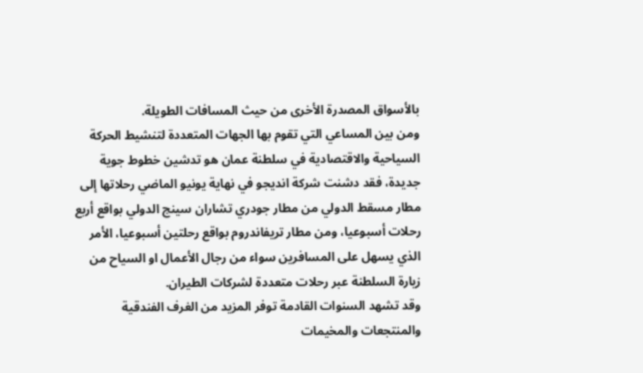بالأسواق المصدرة الأخرى من حيث المسافات الطويلة.
ومن بين المساعي التي تقوم بها الجهات المتعددة لتنشيط الحركة السياحية والاقتصادية في سلطنة عمان هو تدشين خطوط جوية جديدة، فقد دشنت شركة انديجو في نهاية يونيو الماضي رحلاتها إلى مطار مسقط الدولي من مطار جودري تشاران سينج الدولي بواقع أربع رحلات أسبوعيا، ومن مطار تريفاندروم بواقع رحلتين أسبوعيا، الأمر الذي يسهل على المسافرين سواء من رجال الأعمال او السياح من زيارة السلطنة عبر رحلات متعددة لشركات الطيران.
وقد تشهد السنوات القادمة توفر المزيد من الغرف الفندقية والمنتجعات والمخيمات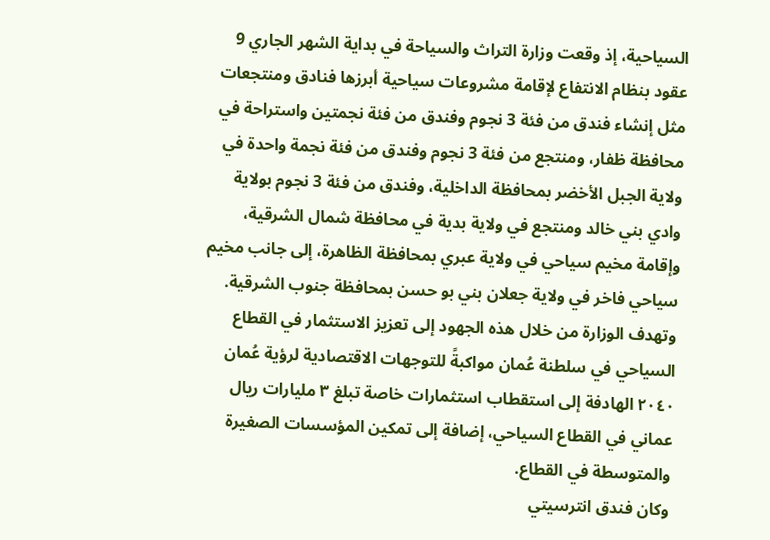السياحية، إذ وقعت وزارة التراث والسياحة في بداية الشهر الجاري 9 عقود بنظام الانتفاع لإقامة مشروعات سياحية أبرزها فنادق ومنتجعات مثل إنشاء فندق من فئة 3 نجوم وفندق من فئة نجمتين واستراحة في محافظة ظفار، ومنتجع من فئة 3 نجوم وفندق من فئة نجمة واحدة في ولاية الجبل الأخضر بمحافظة الداخلية، وفندق من فئة 3 نجوم بولاية وادي بني خالد ومنتجع في ولاية بدية في محافظة شمال الشرقية، وإقامة مخيم سياحي في ولاية عبري بمحافظة الظاهرة، إلى جانب مخيم سياحي فاخر في ولاية جعلان بني بو حسن بمحافظة جنوب الشرقية. وتهدف الوزارة من خلال هذه الجهود إلى تعزيز الاستثمار في القطاع السياحي في سلطنة عُمان مواكبةً للتوجهات الاقتصادية لرؤية عُمان ٢٠٤٠ الهادفة إلى استقطاب استثمارات خاصة تبلغ ٣ مليارات ريال عماني في القطاع السياحي، إضافة إلى تمكين المؤسسات الصغيرة والمتوسطة في القطاع.
وكان فندق انترسيتي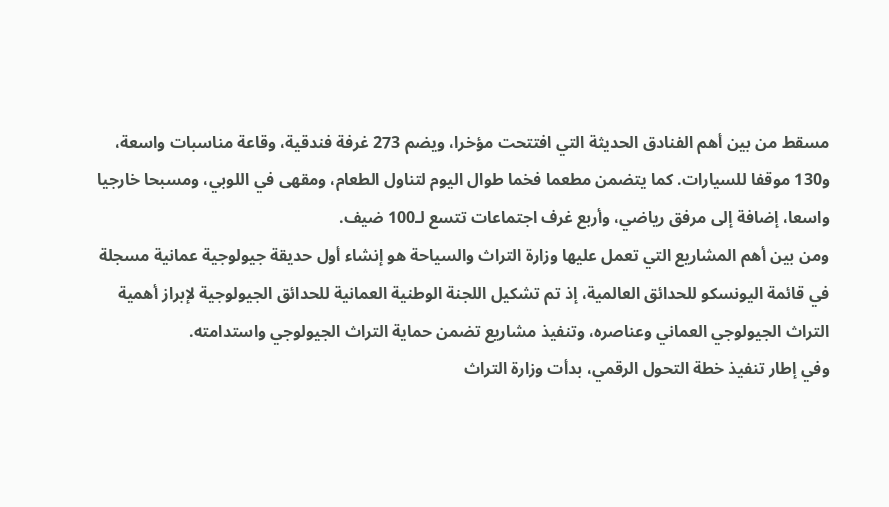مسقط من بين أهم الفنادق الحديثة التي افتتحت مؤخرا، ويضم 273 غرفة فندقية، وقاعة مناسبات واسعة، و130 موقفا للسيارات. كما يتضمن مطعما فخما طوال اليوم لتناول الطعام، ومقهى في اللوبي، ومسبحا خارجيا واسعا، إضافة إلى مرفق رياضي، وأربع غرف اجتماعات تتسع لـ100 ضيف.
ومن بين أهم المشاريع التي تعمل عليها وزارة التراث والسياحة هو إنشاء أول حديقة جيولوجية عمانية مسجلة في قائمة اليونسكو للحدائق العالمية، إذ تم تشكيل اللجنة الوطنية العمانية للحدائق الجيولوجية لإبراز أهمية التراث الجيولوجي العماني وعناصره، وتنفيذ مشاريع تضمن حماية التراث الجيولوجي واستدامته.
وفي إطار تنفيذ خطة التحول الرقمي، بدأت وزارة التراث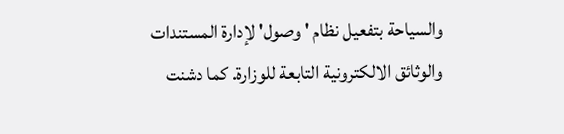والسياحة بتفعيل نظام ' وصول' لإدارة المستندات والوثائق الالكترونية التابعة للوزارة. كما دشنت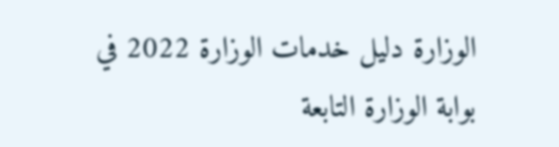الوزارة دليل خدمات الوزارة 2022 في بوابة الوزارة التابعة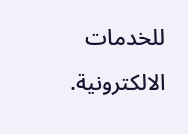للخدمات الالكترونية.